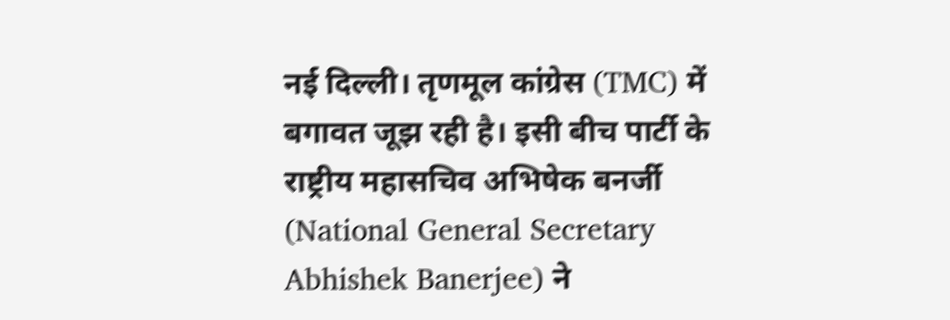नई दिल्ली। तृणमूल कांग्रेस (TMC) में बगावत जूझ रही है। इसी बीच पार्टी के राष्ट्रीय महासचिव अभिषेक बनर्जी (National General Secretary Abhishek Banerjee) ने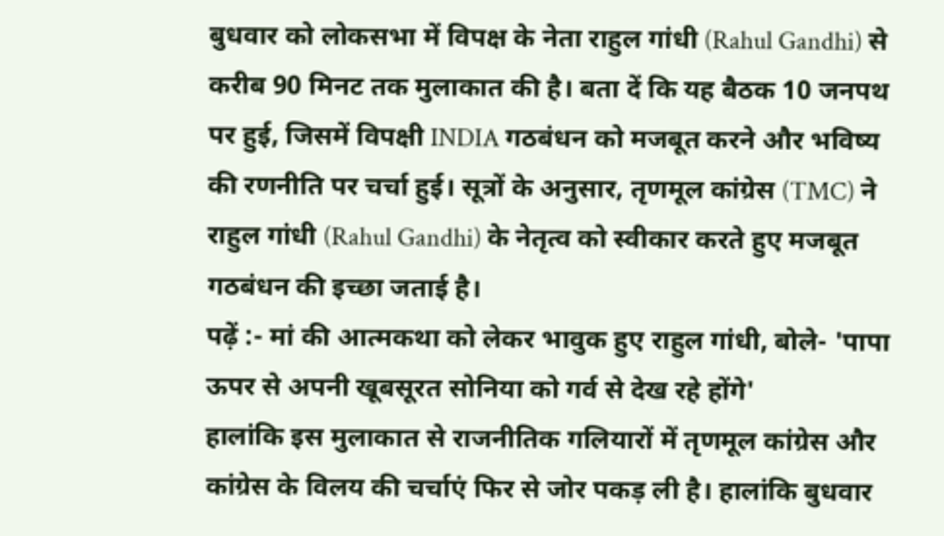बुधवार को लोकसभा में विपक्ष के नेता राहुल गांधी (Rahul Gandhi) से करीब 90 मिनट तक मुलाकात की है। बता दें कि यह बैठक 10 जनपथ पर हुई, जिसमें विपक्षी INDIA गठबंधन को मजबूत करने और भविष्य की रणनीति पर चर्चा हुई। सूत्रों के अनुसार, तृणमूल कांग्रेस (TMC) ने राहुल गांधी (Rahul Gandhi) के नेतृत्व को स्वीकार करते हुए मजबूत गठबंधन की इच्छा जताई है।
पढ़ें :- मां की आत्मकथा को लेकर भावुक हुए राहुल गांधी, बोले- 'पापा ऊपर से अपनी खूबसूरत सोनिया को गर्व से देख रहे होंगे'
हालांकि इस मुलाकात से राजनीतिक गलियारों में तृणमूल कांग्रेस और कांग्रेस के विलय की चर्चाएं फिर से जोर पकड़ ली है। हालांकि बुधवार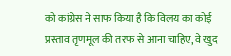को कांग्रेस ने साफ किया है कि विलय का कोई प्रस्ताव तृणमूल की तरफ से आना चाहिए, वे खुद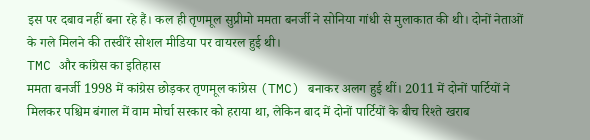इस पर दबाव नहीं बना रहे हैं। कल ही तृणमूल सुप्रीमो ममता बनर्जी ने सोनिया गांधी से मुलाकात की थी। दोनों नेताओं के गले मिलने की तस्वीरें सोशल मीडिया पर वायरल हुई थी।
TMC और कांग्रेस का इतिहास
ममता बनर्जी 1998 में कांग्रेस छोड़कर तृणमूल कांग्रेस (TMC) बनाकर अलग हुई थीं। 2011 में दोनों पार्टियों ने मिलकर पश्चिम बंगाल में वाम मोर्चा सरकार को हराया था, लेकिन बाद में दोनों पार्टियों के बीच रिश्ते खराब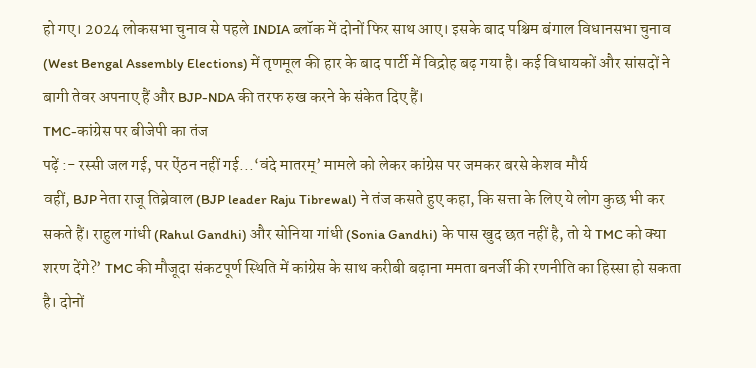हो गए। 2024 लोकसभा चुनाव से पहले INDIA ब्लॉक में दोनों फिर साथ आए। इसके बाद पश्चिम बंगाल विधानसभा चुनाव (West Bengal Assembly Elections) में तृणमूल की हार के बाद पार्टी में विद्रोह बढ़ गया है। कई विधायकों और सांसदों ने बागी तेवर अपनाए हैं और BJP-NDA की तरफ रुख करने के संकेत दिए हैं।
TMC-कांग्रेस पर बीजेपी का तंज
पढ़ें :- रस्सी जल गई, पर ऐंठन नहीं गई...‘वंदे मातरम्’ मामले को लेकर कांग्रेस पर जमकर बरसे केशव मौर्य
वहीं, BJP नेता राजू तिब्रेवाल (BJP leader Raju Tibrewal) ने तंज कसते हुए कहा, कि सत्ता के लिए ये लोग कुछ भी कर सकते हैं। राहुल गांधी (Rahul Gandhi) और सोनिया गांधी (Sonia Gandhi) के पास खुद छत नहीं है, तो ये TMC को क्या शरण देंगे?’ TMC की मौजूदा संकटपूर्ण स्थिति में कांग्रेस के साथ करीबी बढ़ाना ममता बनर्जी की रणनीति का हिस्सा हो सकता है। दोनों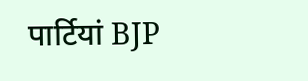पार्टियां BJP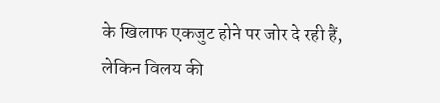के खिलाफ एकजुट होने पर जोर दे रही हैं, लेकिन विलय की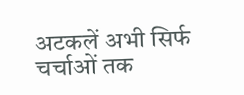अटकलें अभी सिर्फ चर्चाओं तक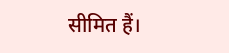सीमित हैं।